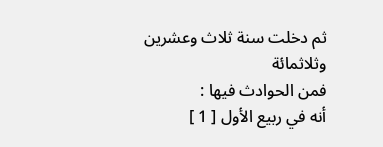ثم دخلت سنة ثلاث وعشرين وثلاثمائة
فمن الحوادث فيها :
أنه في ربيع الأول [ 1 ]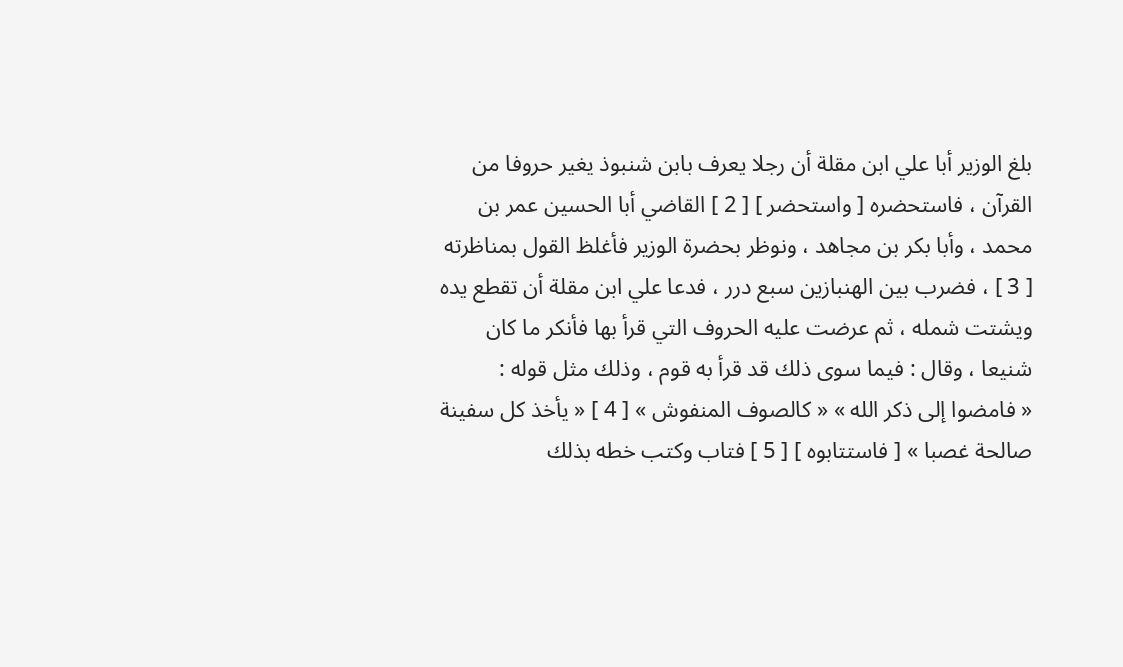بلغ الوزير أبا علي ابن مقلة أن رجلا يعرف بابن شنبوذ يغير حروفا من القرآن ، فاستحضره [ واستحضر ] [ 2 ] القاضي أبا الحسين عمر بن محمد ، وأبا بكر بن مجاهد ، ونوظر بحضرة الوزير فأغلظ القول بمناظرته [ 3 ] ، فضرب بين الهنبازين سبع درر ، فدعا علي ابن مقلة أن تقطع يده ويشتت شمله ، ثم عرضت عليه الحروف التي قرأ بها فأنكر ما كان شنيعا ، وقال : فيما سوى ذلك قد قرأ به قوم ، وذلك مثل قوله :
« فامضوا إلى ذكر الله » « كالصوف المنفوش » [ 4 ] « يأخذ كل سفينة صالحة غصبا » [ فاستتابوه ] [ 5 ] فتاب وكتب خطه بذلك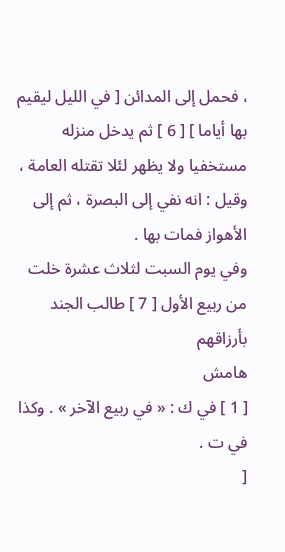، فحمل إلى المدائن [ في الليل ليقيم بها أياما ] [ 6 ] ثم يدخل منزله مستخفيا ولا يظهر لئلا تقتله العامة ، وقيل : انه نفي إلى البصرة ، ثم إلى الأهواز فمات بها .
وفي يوم السبت لثلاث عشرة خلت من ربيع الأول [ 7 ] طالب الجند بأرزاقهم
هامش
[ 1 ] في ك : « في ربيع الآخر » . وكذا في ت .
[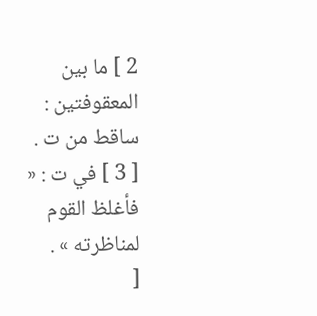2 ] ما بين المعقوفتين : ساقط من ت .
[ 3 ] في ت : « فأغلظ القوم لمناظرته » .
[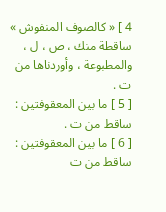4 ] « كالصوف المنفوش » ساقطة منك ، ص ، ل ، والمطبوعة ، وأوردناها من ت .
[ 5 ] ما بين المعقوفتين : ساقط من ت .
[ 6 ] ما بين المعقوفتين : ساقط من ت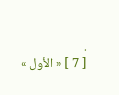.
[ 7 ] « الأول »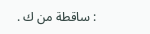: ساقطة من ك .